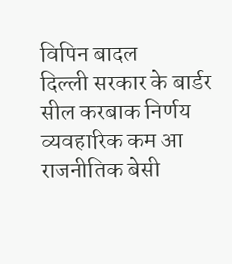विपिन बादल
दिल्ली सरकार के बार्डर सील करबाक निर्णय व्यवहारिक कम आ राजनीतिक बेसी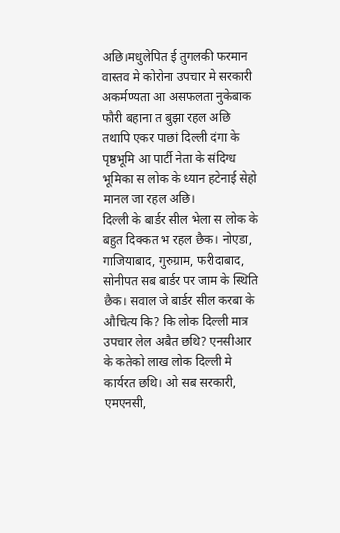अछि।मधुलेपित ई तुगलकी फरमान वास्तव मे कोरोना उपचार मे सरकारी अकर्मण्यता आ असफलता नुकेबाक फौरी बहाना त बुझा रहल अछि तथापि एकर पाछां दिल्ली दंगा के पृष्ठभूमि आ पार्टी नेता के संदिग्ध भूमिका स लोक के ध्यान हटेनाई सेहो मानल जा रहल अछि।
दिल्ली के बार्डर सील भेला स लोक के बहुत दिक्कत भ रहल छैक। नोएडा, गाजियाबाद, गुरुग्राम, फरीदाबाद, सोनीपत सब बार्डर पर जाम के स्थिति छैक। सवाल जे बार्डर सील करबा के औचित्य कि? कि लोक दिल्ली मात्र उपचार लेल अबैत छथि? एनसीआर के कतेको लाख लोक दिल्ली मे कार्यरत छथि। ओ सब सरकारी, एमएनसी,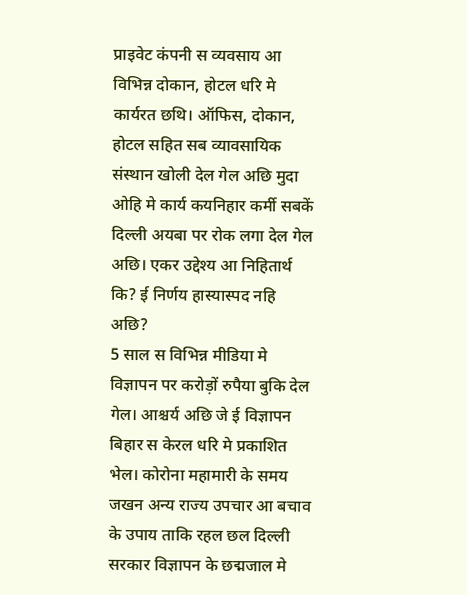प्राइवेट कंपनी स व्यवसाय आ विभिन्न दोकान, होटल धरि मे कार्यरत छथि। ऑफिस, दोकान, होटल सहित सब व्यावसायिक संस्थान खोली देल गेल अछि मुदा ओहि मे कार्य कयनिहार कर्मी सबकें दिल्ली अयबा पर रोक लगा देल गेल अछि। एकर उद्देश्य आ निहितार्थ कि? ई निर्णय हास्यास्पद नहि अछि?
5 साल स विभिन्न मीडिया मे विज्ञापन पर करोड़ों रुपैया बुकि देल गेल। आश्चर्य अछि जे ई विज्ञापन बिहार स केरल धरि मे प्रकाशित भेल। कोरोना महामारी के समय जखन अन्य राज्य उपचार आ बचाव के उपाय ताकि रहल छल दिल्ली सरकार विज्ञापन के छद्मजाल मे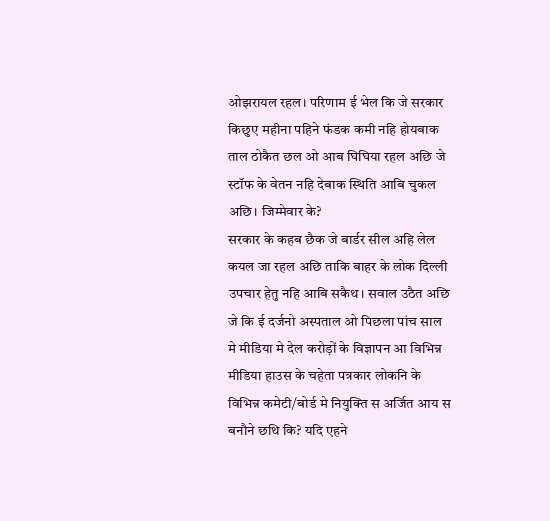ओझरायल रहल। परिणाम ई भेल कि जे सरकार किछुए महीना पहिने फंडक कमी नहि होयबाक ताल ठोकैत छल ओ आब घिघिया रहल अछि जे स्टॉफ के वेतन नहि देबाक स्थिति आबि चुकल अछि। जिम्मेवार के?
सरकार के कहब छैक जे बार्डर सील अहि लेल कयल जा रहल अछि ताकि बाहर के लोक दिल्ली उपचार हेतु नहि आबि सकैथ। सवाल उठैत अछि जे कि ई दर्जनो अस्पताल ओ पिछला पांच साल मे मीडिया मे देल करोड़ों के विज्ञापन आ विभिन्न मीडिया हाउस के चहेता पत्रकार लोकनि के विभिन्न कमेटी/बोर्ड मे नियुक्ति स अर्जित आय स बनौने छथि कि? यदि एहने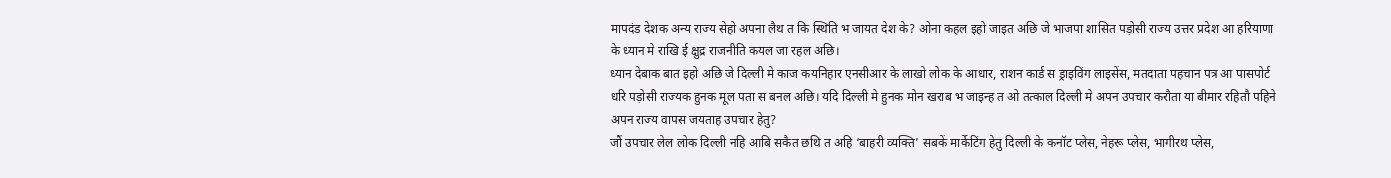मापदंड देशक अन्य राज्य सेहो अपना लैथ त कि स्थिति भ जायत देश के? ओना कहल इहो जाइत अछि जे भाजपा शासित पड़ोसी राज्य उत्तर प्रदेश आ हरियाणा के ध्यान मे राखि ई क्षुद्र राजनीति कयल जा रहल अछि।
ध्यान देबाक बात इहो अछि जे दिल्ली मे काज कयनिहार एनसीआर के लाखो लोक के आधार, राशन कार्ड स ड्राइविंग लाइसेंस, मतदाता पहचान पत्र आ पासपोर्ट धरि पड़ोसी राज्यक हुनक मूल पता स बनल अछि। यदि दिल्ली मे हुनक मोन खराब भ जाइन्ह त ओ तत्काल दिल्ली मे अपन उपचार करौता या बीमार रहितौ पहिने अपन राज्य वापस जयताह उपचार हेतु?
जौं उपचार लेल लोक दिल्ली नहि आबि सकैत छथि त अहि ‘बाहरी व्यक्ति’ सबकें मार्केटिंग हेतु दिल्ली के कनॉट प्लेस, नेहरू प्लेस, भागीरथ प्लेस,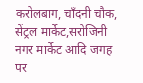करोलबाग, चाँदनी चौक, सेंट्रल मार्केट,सरोजिनी नगर मार्केट आदि जगह पर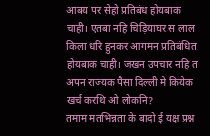आबय पर सेहो प्रतिबंध होयबाक चाही। एतबा नहि चिड़ियाघर स लाल किला धरि हुनकर आगमन प्रतिबंधित होयबाक चाही। जखन उपचार नहि त अपन राज्यक पैसा दिल्ली मे कियेक खर्च करथि ओ लोकनि?
तमाम मतभिन्नता के बादो ई यक्ष प्रश्न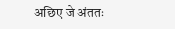अछिए जे अंततः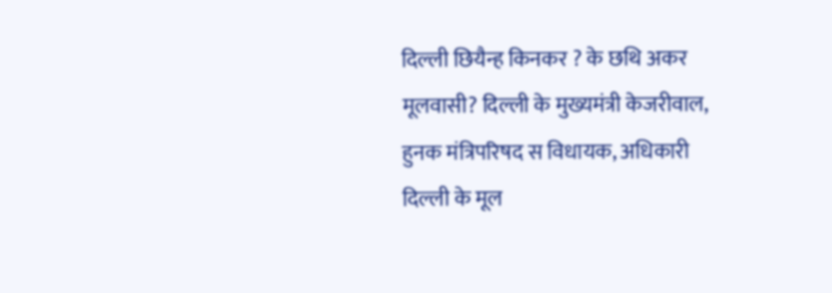दिल्ली छियैन्ह किनकर ? के छथि अकर मूलवासी? दिल्ली के मुख्यमंत्री केजरीवाल, हुनक मंत्रिपरिषद स विधायक, अधिकारी दिल्ली के मूल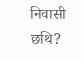निवासी छथि?